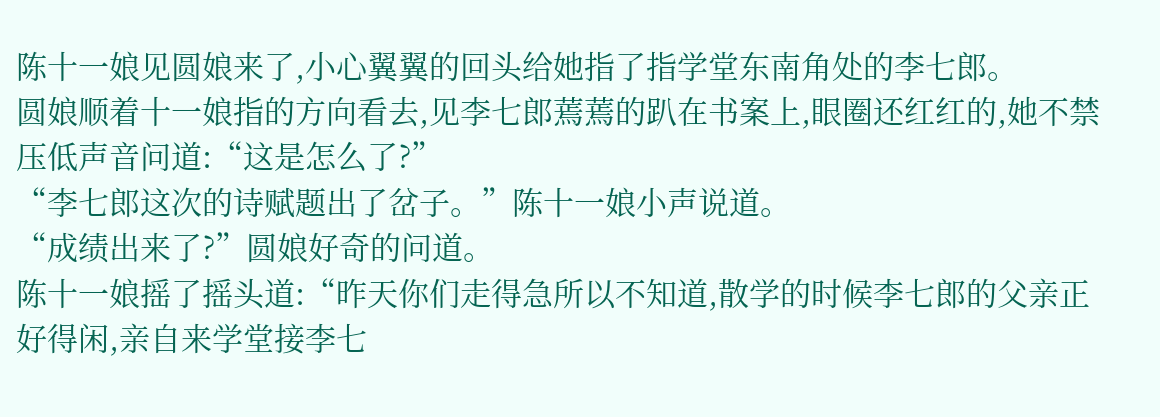陈十一娘见圆娘来了,小心翼翼的回头给她指了指学堂东南角处的李七郎。
圆娘顺着十一娘指的方向看去,见李七郎蔫蔫的趴在书案上,眼圈还红红的,她不禁压低声音问道:“这是怎么了?”
“李七郎这次的诗赋题出了岔子。”陈十一娘小声说道。
“成绩出来了?”圆娘好奇的问道。
陈十一娘摇了摇头道:“昨天你们走得急所以不知道,散学的时候李七郎的父亲正好得闲,亲自来学堂接李七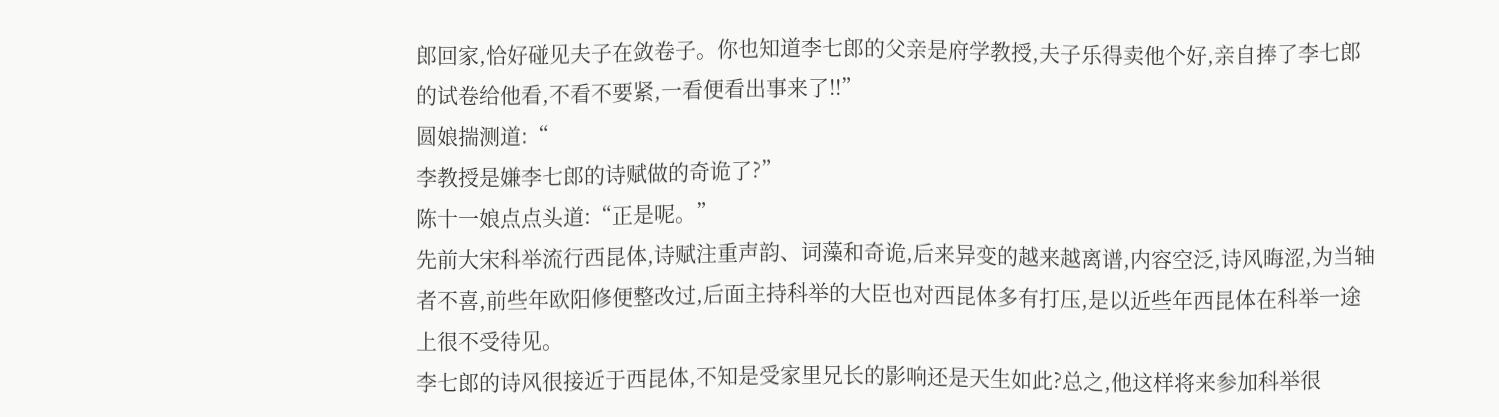郎回家,恰好碰见夫子在敛卷子。你也知道李七郎的父亲是府学教授,夫子乐得卖他个好,亲自捧了李七郎的试卷给他看,不看不要紧,一看便看出事来了!!”
圆娘揣测道:“
李教授是嫌李七郎的诗赋做的奇诡了?”
陈十一娘点点头道:“正是呢。”
先前大宋科举流行西昆体,诗赋注重声韵、词藻和奇诡,后来异变的越来越离谱,内容空泛,诗风晦涩,为当轴者不喜,前些年欧阳修便整改过,后面主持科举的大臣也对西昆体多有打压,是以近些年西昆体在科举一途上很不受待见。
李七郎的诗风很接近于西昆体,不知是受家里兄长的影响还是天生如此?总之,他这样将来参加科举很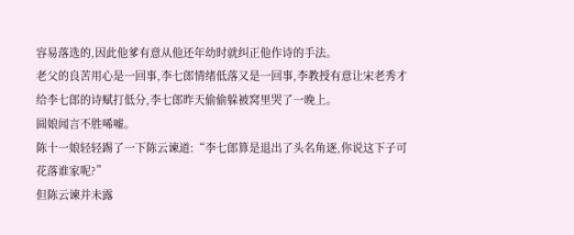容易落选的,因此他爹有意从他还年幼时就纠正他作诗的手法。
老父的良苦用心是一回事,李七郎情绪低落又是一回事,李教授有意让宋老秀才给李七郎的诗赋打低分,李七郎昨天偷偷躲被窝里哭了一晚上。
圆娘闻言不胜唏嘘。
陈十一娘轻轻踢了一下陈云谏道:“李七郎算是退出了头名角逐,你说这下子可花落谁家呢?”
但陈云谏并未露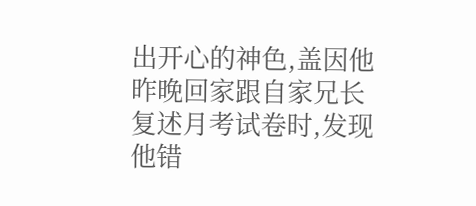出开心的神色,盖因他昨晚回家跟自家兄长复述月考试卷时,发现他错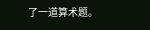了一道算术题。